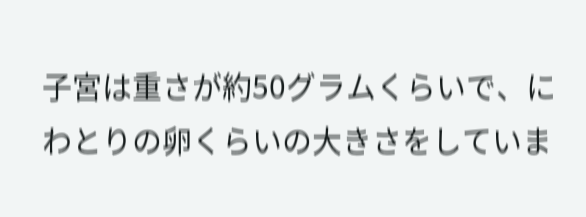子宮は重さが約50グラムくらいで、にわとりの卵くらいの大きさをしていま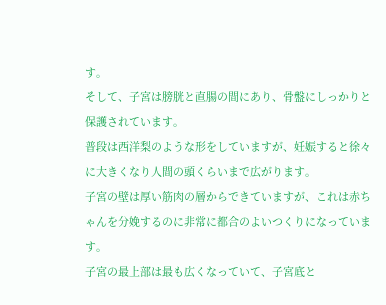す。
そして、子宮は膀胱と直腸の間にあり、骨盤にしっかりと保護されています。
普段は西洋梨のような形をしていますが、妊娠すると徐々に大きくなり人間の頭くらいまで広がります。
子宮の壁は厚い筋肉の層からできていますが、これは赤ちゃんを分娩するのに非常に都合のよいつくりになっています。
子宮の最上部は最も広くなっていて、子宮底と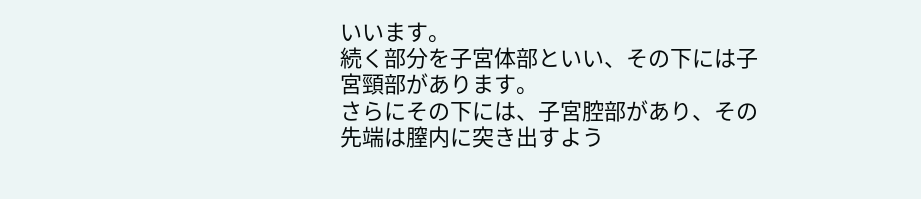いいます。
続く部分を子宮体部といい、その下には子宮頸部があります。
さらにその下には、子宮腔部があり、その先端は膣内に突き出すよう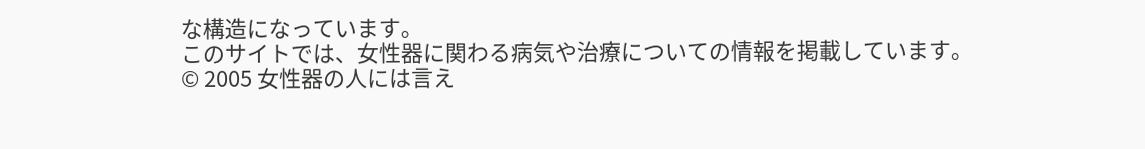な構造になっています。
このサイトでは、女性器に関わる病気や治療についての情報を掲載しています。
© 2005 女性器の人には言え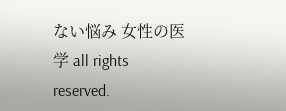ない悩み 女性の医学 all rights reserved.